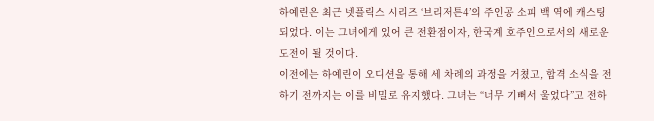하예린은 최근 넷플릭스 시리즈 ‘브리저튼4’의 주인공 소피 백 역에 캐스팅되었다. 이는 그녀에게 있어 큰 전환점이자, 한국계 호주인으로서의 새로운 도전이 될 것이다.
이전에는 하예린이 오디션을 통해 세 차례의 과정을 거쳤고, 합격 소식을 전하기 전까지는 이를 비밀로 유지했다. 그녀는 “너무 기뻐서 울었다”고 전하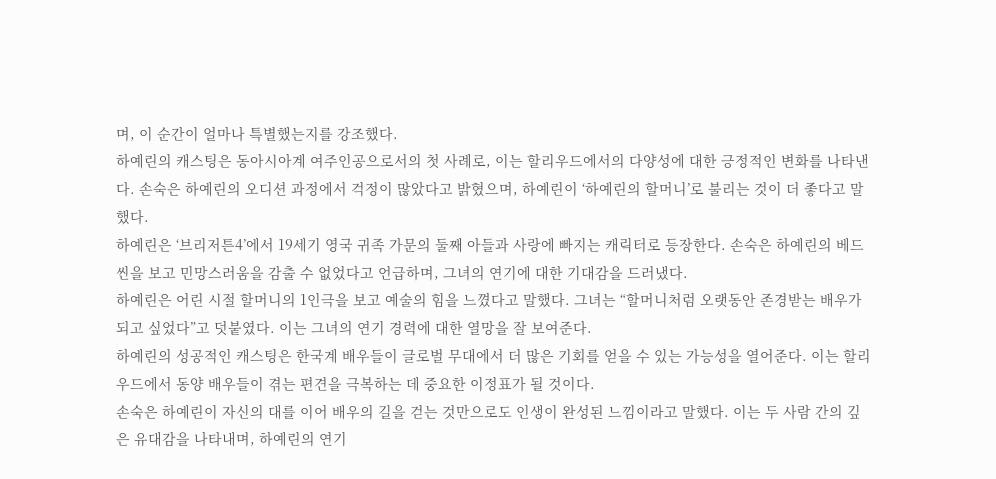며, 이 순간이 얼마나 특별했는지를 강조했다.
하예린의 캐스팅은 동아시아계 여주인공으로서의 첫 사례로, 이는 할리우드에서의 다양성에 대한 긍정적인 변화를 나타낸다. 손숙은 하예린의 오디션 과정에서 걱정이 많았다고 밝혔으며, 하예린이 ‘하예린의 할머니’로 불리는 것이 더 좋다고 말했다.
하예린은 ‘브리저튼4’에서 19세기 영국 귀족 가문의 둘째 아들과 사랑에 빠지는 캐릭터로 등장한다. 손숙은 하예린의 베드씬을 보고 민망스러움을 감출 수 없었다고 언급하며, 그녀의 연기에 대한 기대감을 드러냈다.
하예린은 어린 시절 할머니의 1인극을 보고 예술의 힘을 느꼈다고 말했다. 그녀는 “할머니처럼 오랫동안 존경받는 배우가 되고 싶었다”고 덧붙였다. 이는 그녀의 연기 경력에 대한 열망을 잘 보여준다.
하예린의 성공적인 캐스팅은 한국계 배우들이 글로벌 무대에서 더 많은 기회를 얻을 수 있는 가능성을 열어준다. 이는 할리우드에서 동양 배우들이 겪는 편견을 극복하는 데 중요한 이정표가 될 것이다.
손숙은 하예린이 자신의 대를 이어 배우의 길을 걷는 것만으로도 인생이 완성된 느낌이라고 말했다. 이는 두 사람 간의 깊은 유대감을 나타내며, 하예린의 연기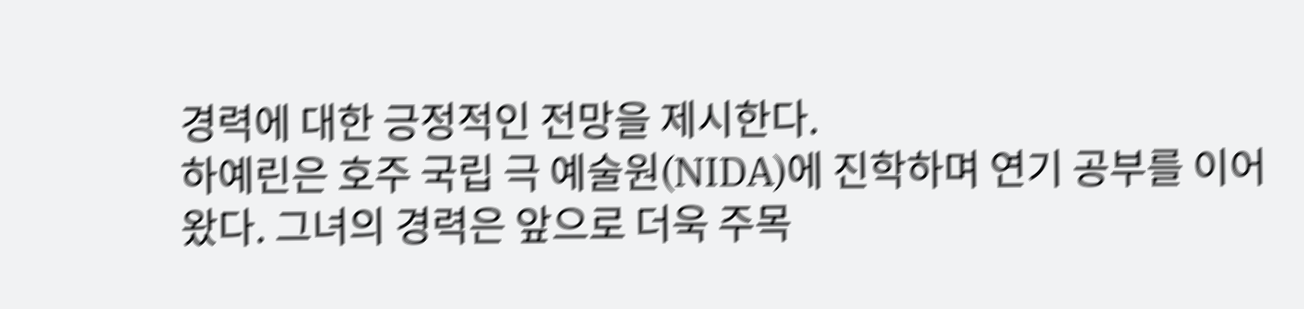경력에 대한 긍정적인 전망을 제시한다.
하예린은 호주 국립 극 예술원(NIDA)에 진학하며 연기 공부를 이어왔다. 그녀의 경력은 앞으로 더욱 주목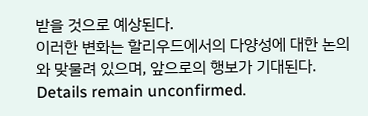받을 것으로 예상된다.
이러한 변화는 할리우드에서의 다양성에 대한 논의와 맞물려 있으며, 앞으로의 행보가 기대된다. Details remain unconfirmed.